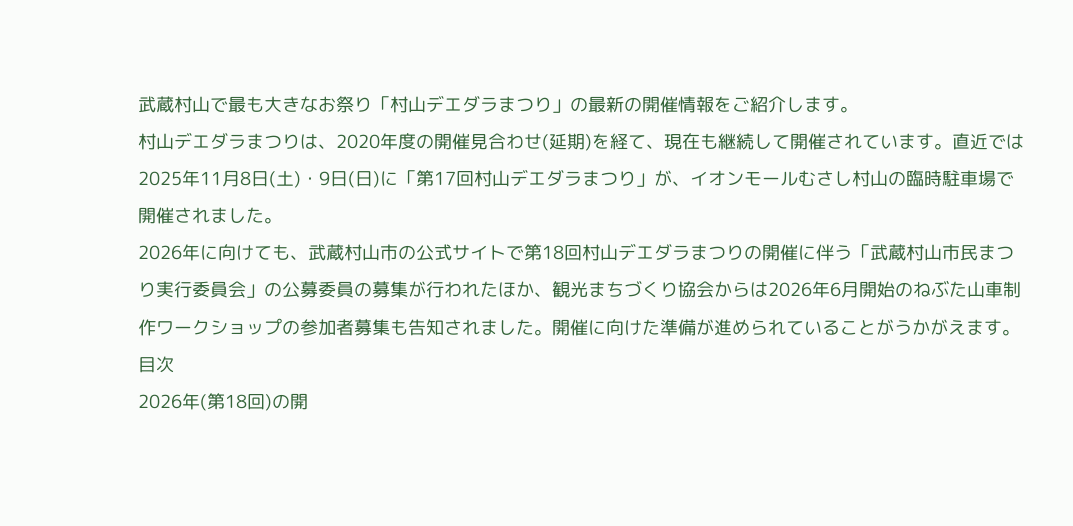武蔵村山で最も大きなお祭り「村山デエダラまつり」の最新の開催情報をご紹介します。
村山デエダラまつりは、2020年度の開催見合わせ(延期)を経て、現在も継続して開催されています。直近では2025年11月8日(土)・9日(日)に「第17回村山デエダラまつり」が、イオンモールむさし村山の臨時駐車場で開催されました。
2026年に向けても、武蔵村山市の公式サイトで第18回村山デエダラまつりの開催に伴う「武蔵村山市民まつり実行委員会」の公募委員の募集が行われたほか、観光まちづくり協会からは2026年6月開始のねぶた山車制作ワークショップの参加者募集も告知されました。開催に向けた準備が進められていることがうかがえます。
目次
2026年(第18回)の開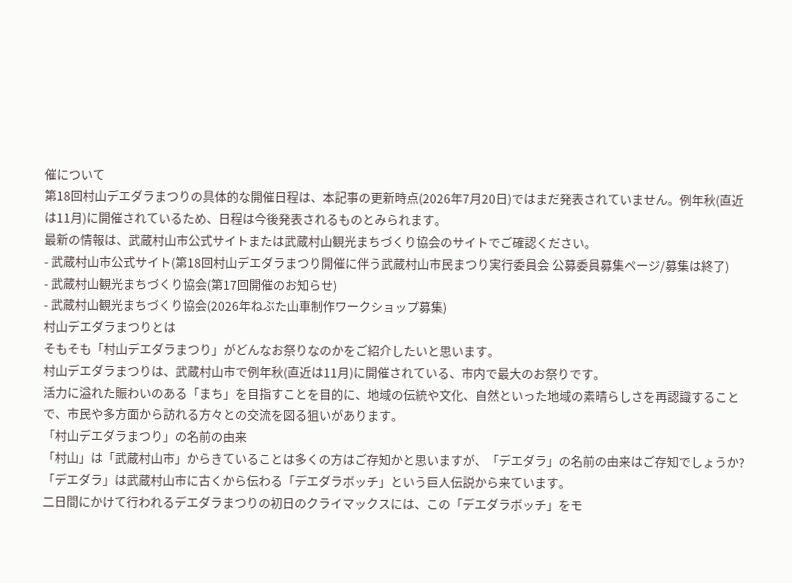催について
第18回村山デエダラまつりの具体的な開催日程は、本記事の更新時点(2026年7月20日)ではまだ発表されていません。例年秋(直近は11月)に開催されているため、日程は今後発表されるものとみられます。
最新の情報は、武蔵村山市公式サイトまたは武蔵村山観光まちづくり協会のサイトでご確認ください。
- 武蔵村山市公式サイト(第18回村山デエダラまつり開催に伴う武蔵村山市民まつり実行委員会 公募委員募集ページ/募集は終了)
- 武蔵村山観光まちづくり協会(第17回開催のお知らせ)
- 武蔵村山観光まちづくり協会(2026年ねぶた山車制作ワークショップ募集)
村山デエダラまつりとは
そもそも「村山デエダラまつり」がどんなお祭りなのかをご紹介したいと思います。
村山デエダラまつりは、武蔵村山市で例年秋(直近は11月)に開催されている、市内で最大のお祭りです。
活力に溢れた賑わいのある「まち」を目指すことを目的に、地域の伝統や文化、自然といった地域の素晴らしさを再認識することで、市民や多方面から訪れる方々との交流を図る狙いがあります。
「村山デエダラまつり」の名前の由来
「村山」は「武蔵村山市」からきていることは多くの方はご存知かと思いますが、「デエダラ」の名前の由来はご存知でしょうか?
「デエダラ」は武蔵村山市に古くから伝わる「デエダラボッチ」という巨人伝説から来ています。
二日間にかけて行われるデエダラまつりの初日のクライマックスには、この「デエダラボッチ」をモ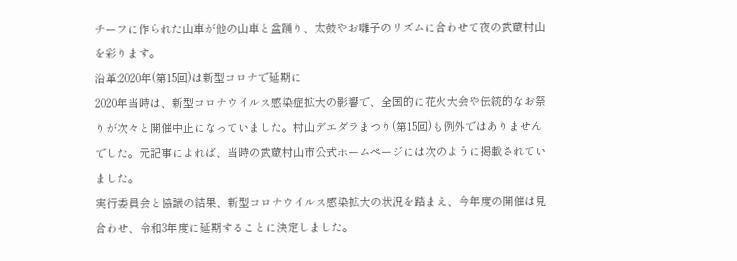チーフに作られた山車が他の山車と盆踊り、太鼓やお囃子のリズムに合わせて夜の武蔵村山を彩ります。
沿革:2020年(第15回)は新型コロナで延期に
2020年当時は、新型コロナウイルス感染症拡大の影響で、全国的に花火大会や伝統的なお祭りが次々と開催中止になっていました。村山デエダラまつり(第15回)も例外ではありませんでした。元記事によれば、当時の武蔵村山市公式ホームページには次のように掲載されていました。
実行委員会と協議の結果、新型コロナウイルス感染拡大の状況を踏まえ、今年度の開催は見合わせ、令和3年度に延期することに決定しました。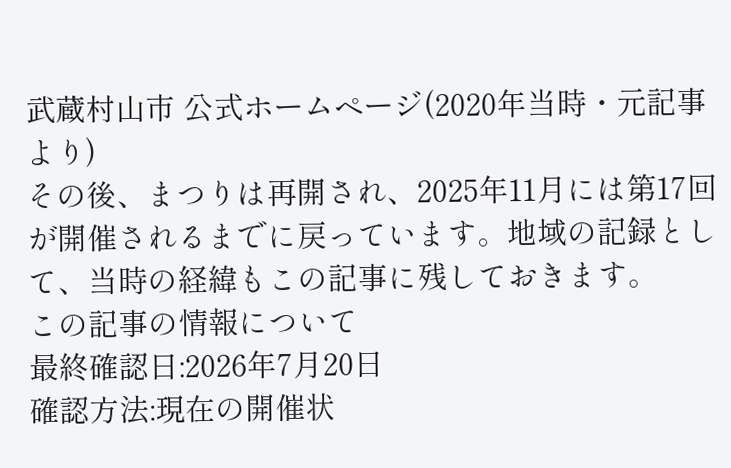武蔵村山市 公式ホームページ(2020年当時・元記事より)
その後、まつりは再開され、2025年11月には第17回が開催されるまでに戻っています。地域の記録として、当時の経緯もこの記事に残しておきます。
この記事の情報について
最終確認日:2026年7月20日
確認方法:現在の開催状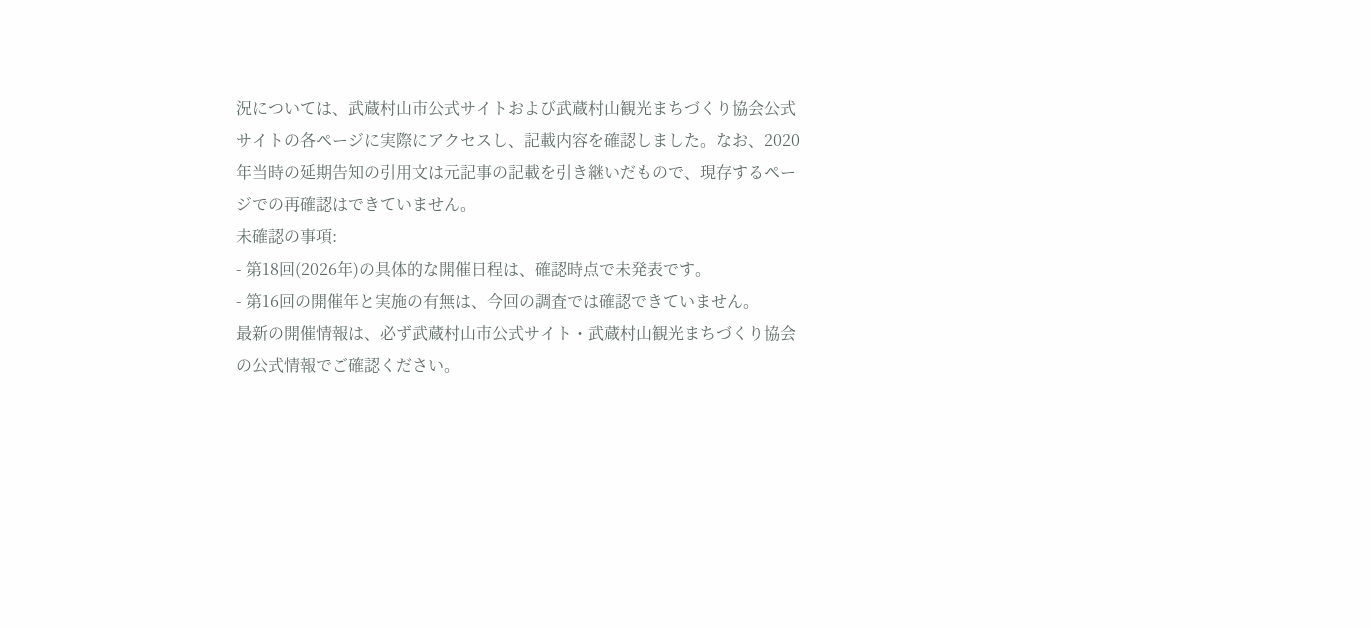況については、武蔵村山市公式サイトおよび武蔵村山観光まちづくり協会公式サイトの各ページに実際にアクセスし、記載内容を確認しました。なお、2020年当時の延期告知の引用文は元記事の記載を引き継いだもので、現存するページでの再確認はできていません。
未確認の事項:
- 第18回(2026年)の具体的な開催日程は、確認時点で未発表です。
- 第16回の開催年と実施の有無は、今回の調査では確認できていません。
最新の開催情報は、必ず武蔵村山市公式サイト・武蔵村山観光まちづくり協会の公式情報でご確認ください。